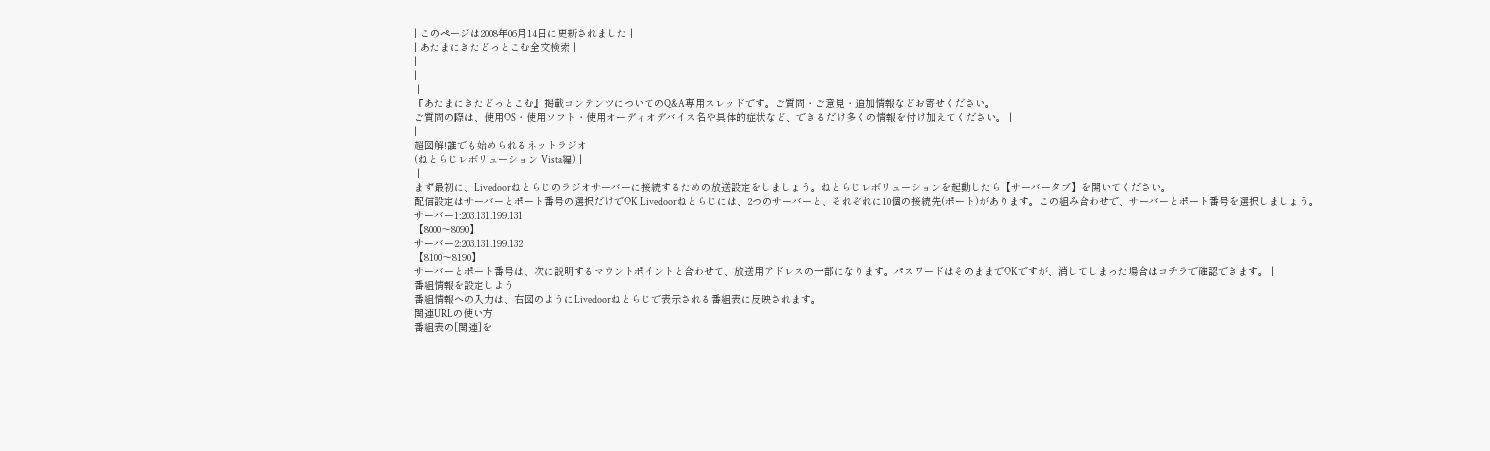| このページは2008年06月14日に更新されました |
| あたまにきたどっとこむ全文検索 |
|
|
 |
『あたまにきたどっとこむ』掲載コンテンツについてのQ&A専用スレッドです。ご質問・ご意見・追加情報などお寄せください。
ご質問の際は、使用OS・使用ソフト・使用オーディオデバイス名や具体的症状など、できるだけ多くの情報を付け加えてください。 |
|
超図解!誰でも始められるネットラジオ
(ねとらじレボリューション Vista編) |
 |
まず最初に、Livedoorねとらじのラジオサーバーに接続するための放送設定をしましょう。ねとらじレボリューションを起動したら【サーバータブ】を開いてください。
配信設定はサーバーとポート番号の選択だけでOK Livedoorねとらじには、2つのサーバーと、それぞれに10個の接続先(ポート)があります。この組み合わせで、サーバーとポート番号を選択しましょう。
サーバー1:203.131.199.131
【8000〜8090】
サーバー2:203.131.199.132
【8100〜8190】
サーバーとポート番号は、次に説明するマウントポイントと合わせて、放送用アドレスの一部になります。パスワードはそのままでOKですが、消してしまった場合はコチラで確認できます。 |
番組情報を設定しよう
番組情報への入力は、右図のようにLivedoorねとらじで表示される番組表に反映されます。
関連URLの使い方
番組表の[関連]を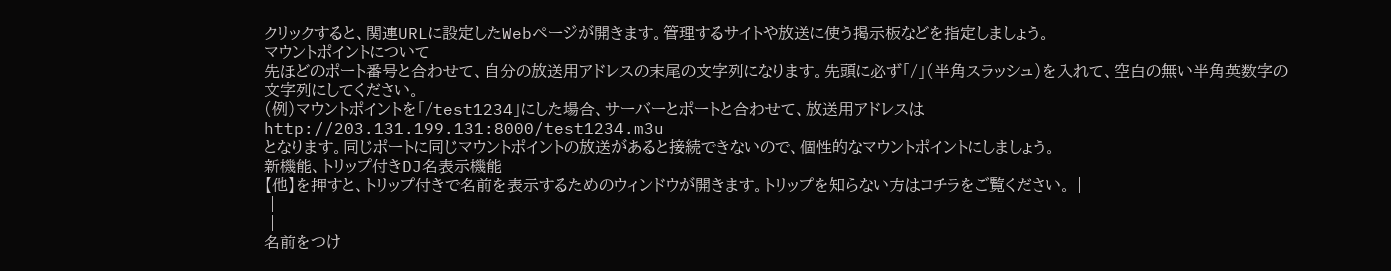クリックすると、関連URLに設定したWebページが開きます。管理するサイトや放送に使う掲示板などを指定しましょう。
マウントポイントについて
先ほどのポート番号と合わせて、自分の放送用アドレスの末尾の文字列になります。先頭に必ず「/」(半角スラッシュ)を入れて、空白の無い半角英数字の文字列にしてください。
(例)マウントポイントを「/test1234」にした場合、サーバーとポートと合わせて、放送用アドレスは
http://203.131.199.131:8000/test1234.m3u
となります。同じポートに同じマウントポイントの放送があると接続できないので、個性的なマウントポイントにしましょう。
新機能、トリップ付きDJ名表示機能
【他】を押すと、トリップ付きで名前を表示するためのウィンドウが開きます。トリップを知らない方はコチラをご覧ください。 |
 |
 |
名前をつけ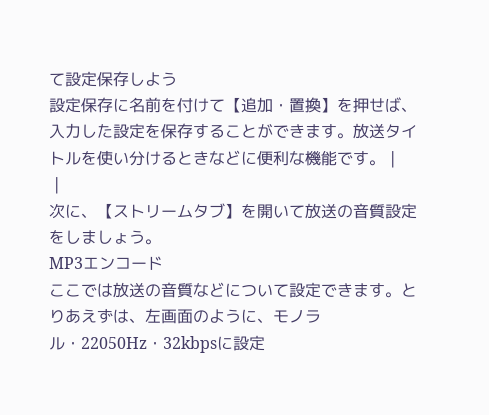て設定保存しよう
設定保存に名前を付けて【追加・置換】を押せば、入力した設定を保存することができます。放送タイトルを使い分けるときなどに便利な機能です。 |
 |
次に、【ストリームタブ】を開いて放送の音質設定をしましょう。
MP3エンコード
ここでは放送の音質などについて設定できます。とりあえずは、左画面のように、モノラル・22050Hz・32kbpsに設定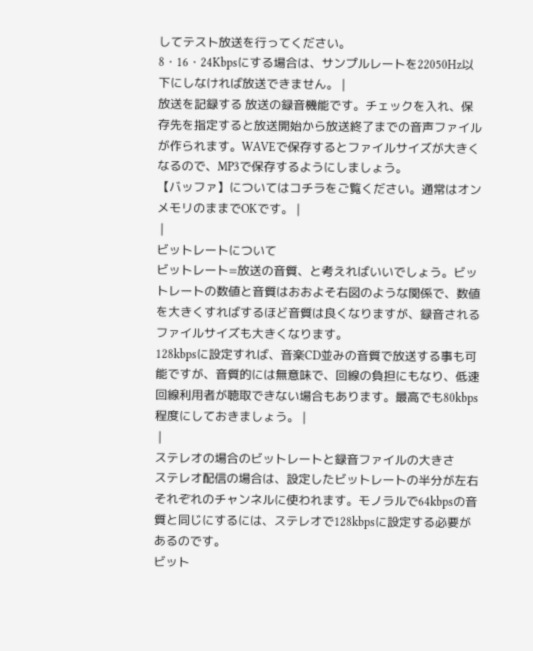してテスト放送を行ってください。
8・16・24Kbpsにする場合は、サンプルレートを22050Hz以下にしなければ放送できません。 |
放送を記録する 放送の録音機能です。チェックを入れ、保存先を指定すると放送開始から放送終了までの音声ファイルが作られます。WAVEで保存するとファイルサイズが大きくなるので、MP3で保存するようにしましょう。
【バッファ】についてはコチラをご覧ください。通常はオンメモリのままでOKです。 |
 |
ビットレートについて
ビットレート=放送の音質、と考えればいいでしょう。ビットレートの数値と音質はおおよそ右図のような関係で、数値を大きくすればするほど音質は良くなりますが、録音されるファイルサイズも大きくなります。
128kbpsに設定すれば、音楽CD並みの音質で放送する事も可能ですが、音質的には無意味で、回線の負担にもなり、低速回線利用者が聴取できない場合もあります。最高でも80kbps程度にしておきましょう。 |
 |
ステレオの場合のビットレートと録音ファイルの大きさ
ステレオ配信の場合は、設定したビットレートの半分が左右それぞれのチャンネルに使われます。モノラルで64kbpsの音質と同じにするには、ステレオで128kbpsに設定する必要があるのです。
ビット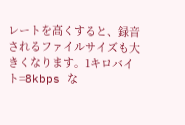レートを高くすると、録音されるファイルサイズも大きくなります。1キロバイト=8kbps な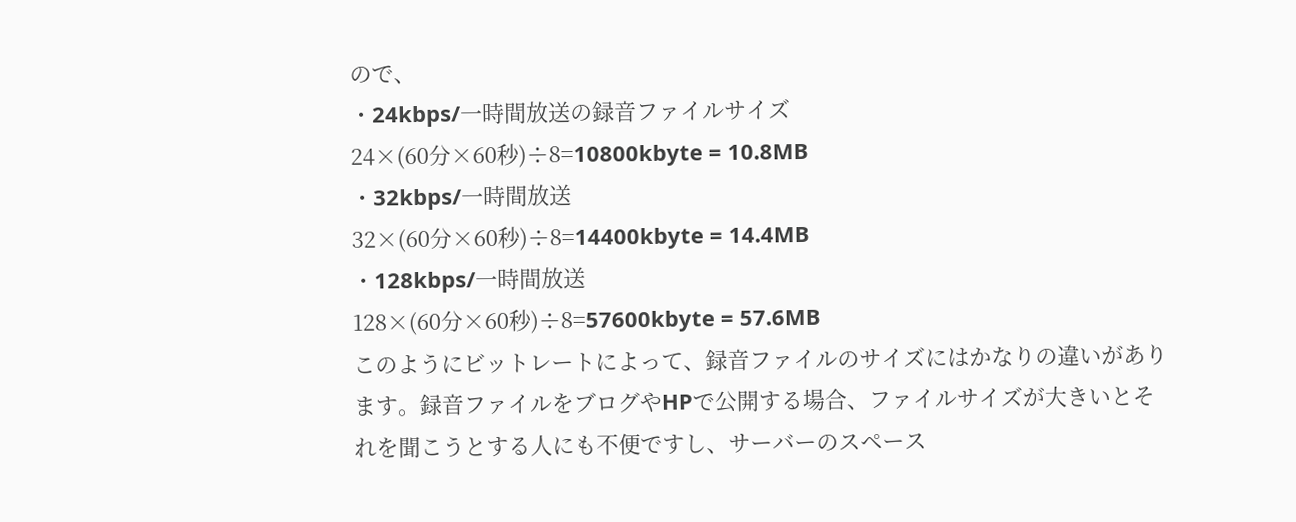ので、
・24kbps/一時間放送の録音ファイルサイズ
24×(60分×60秒)÷8=10800kbyte = 10.8MB
・32kbps/一時間放送
32×(60分×60秒)÷8=14400kbyte = 14.4MB
・128kbps/一時間放送
128×(60分×60秒)÷8=57600kbyte = 57.6MB
このようにビットレートによって、録音ファイルのサイズにはかなりの違いがあります。録音ファイルをブログやHPで公開する場合、ファイルサイズが大きいとそれを聞こうとする人にも不便ですし、サーバーのスペース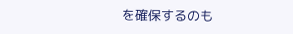を確保するのも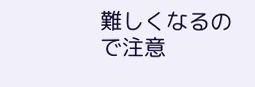難しくなるので注意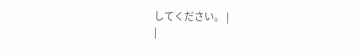してください。 |
|